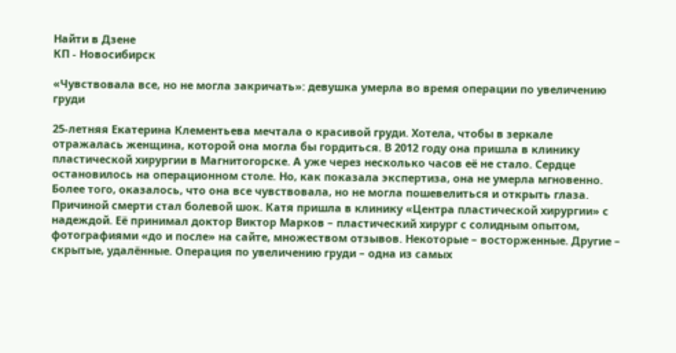Найти в Дзене
КП - Новосибирск

«Чувствовала все, но не могла закричать»: девушка умерла во время операции по увеличению груди

25-летняя Екатерина Клементьева мечтала о красивой груди. Хотела, чтобы в зеркале отражалась женщина, которой она могла бы гордиться. В 2012 году она пришла в клинику пластической хирургии в Магнитогорске. А уже через несколько часов её не стало. Сердце остановилось на операционном столе. Но, как показала экспертиза, она не умерла мгновенно. Более того, оказалось, что она все чувствовала, но не могла пошевелиться и открыть глаза. Причиной смерти стал болевой шок. Катя пришла в клинику «Центра пластической хирургии» с надеждой. Её принимал доктор Виктор Марков – пластический хирург с солидным опытом, фотографиями «до и после» на сайте, множеством отзывов. Некоторые – восторженные. Другие – скрытые, удалённые. Операция по увеличению груди – одна из самых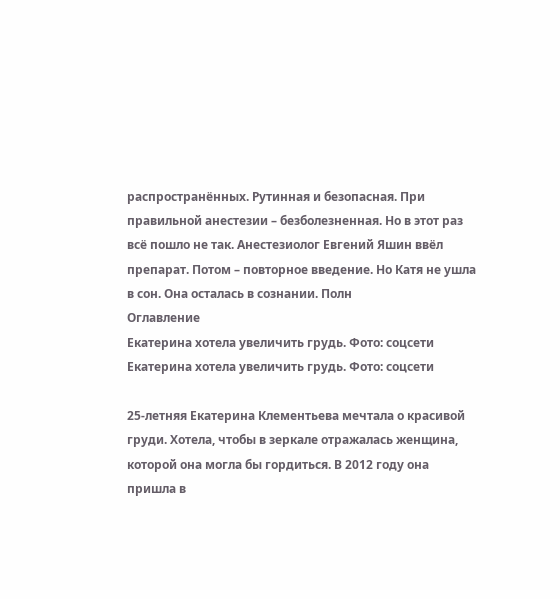распространённых. Рутинная и безопасная. При правильной анестезии – безболезненная. Но в этот раз всё пошло не так. Анестезиолог Евгений Яшин ввёл препарат. Потом – повторное введение. Но Катя не ушла в сон. Она осталась в сознании. Полн
Оглавление
Екатерина хотела увеличить грудь. Фото: соцсети
Екатерина хотела увеличить грудь. Фото: соцсети

25-летняя Екатерина Клементьева мечтала о красивой груди. Хотела, чтобы в зеркале отражалась женщина, которой она могла бы гордиться. В 2012 году она пришла в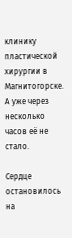клинику пластической хирургии в Магнитогорске. А уже через несколько часов её не стало.

Сердце остановилось на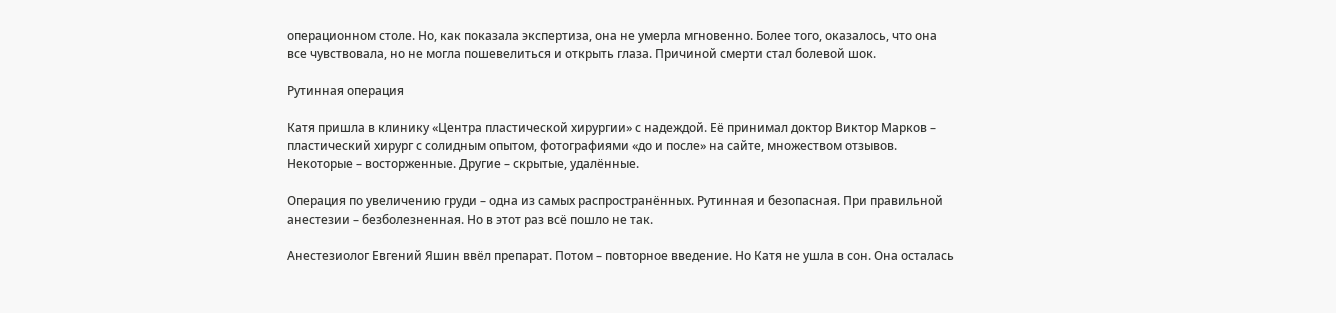операционном столе. Но, как показала экспертиза, она не умерла мгновенно. Более того, оказалось, что она все чувствовала, но не могла пошевелиться и открыть глаза. Причиной смерти стал болевой шок.

Рутинная операция

Катя пришла в клинику «Центра пластической хирургии» с надеждой. Её принимал доктор Виктор Марков – пластический хирург с солидным опытом, фотографиями «до и после» на сайте, множеством отзывов. Некоторые – восторженные. Другие – скрытые, удалённые.

Операция по увеличению груди – одна из самых распространённых. Рутинная и безопасная. При правильной анестезии – безболезненная. Но в этот раз всё пошло не так.

Анестезиолог Евгений Яшин ввёл препарат. Потом – повторное введение. Но Катя не ушла в сон. Она осталась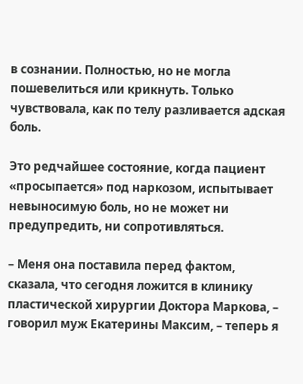в сознании. Полностью, но не могла пошевелиться или крикнуть. Только чувствовала, как по телу разливается адская боль.

Это редчайшее состояние, когда пациент «просыпается» под наркозом, испытывает невыносимую боль, но не может ни предупредить, ни сопротивляться.

– Меня она поставила перед фактом, сказала, что сегодня ложится в клинику пластической хирургии Доктора Маркова, – говорил муж Екатерины Максим, – теперь я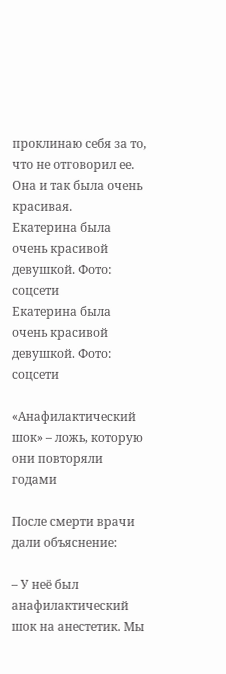проклинаю себя за то, что не отговорил ее. Она и так была очень красивая.
Екатерина была очень красивой девушкой. Фото: соцсети
Екатерина была очень красивой девушкой. Фото: соцсети

«Анафилактический шок» – ложь, которую они повторяли годами

После смерти врачи дали объяснение:

– У неё был анафилактический шок на анестетик. Мы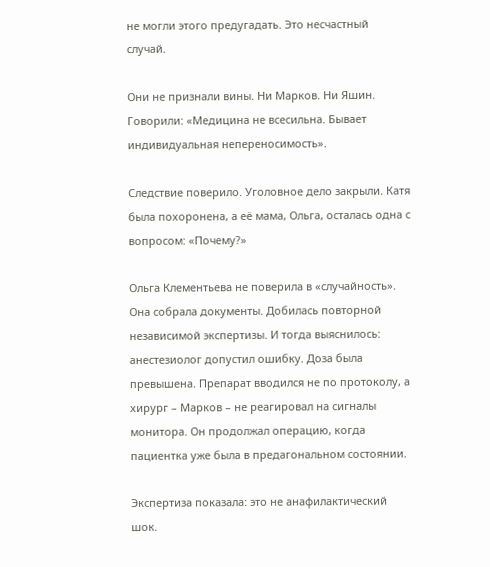не могли этого предугадать. Это несчастный случай.

Они не признали вины. Ни Марков. Ни Яшин. Говорили: «Медицина не всесильна. Бывает индивидуальная непереносимость».

Следствие поверило. Уголовное дело закрыли. Катя была похоронена, а её мама, Ольга, осталась одна с вопросом: «Почему?»

Ольга Клементьева не поверила в «случайность». Она собрала документы. Добилась повторной независимой экспертизы. И тогда выяснилось: анестезиолог допустил ошибку. Доза была превышена. Препарат вводился не по протоколу, а хирург – Марков – не реагировал на сигналы монитора. Он продолжал операцию, когда пациентка уже была в предагональном состоянии.

Экспертиза показала: это не анафилактический шок.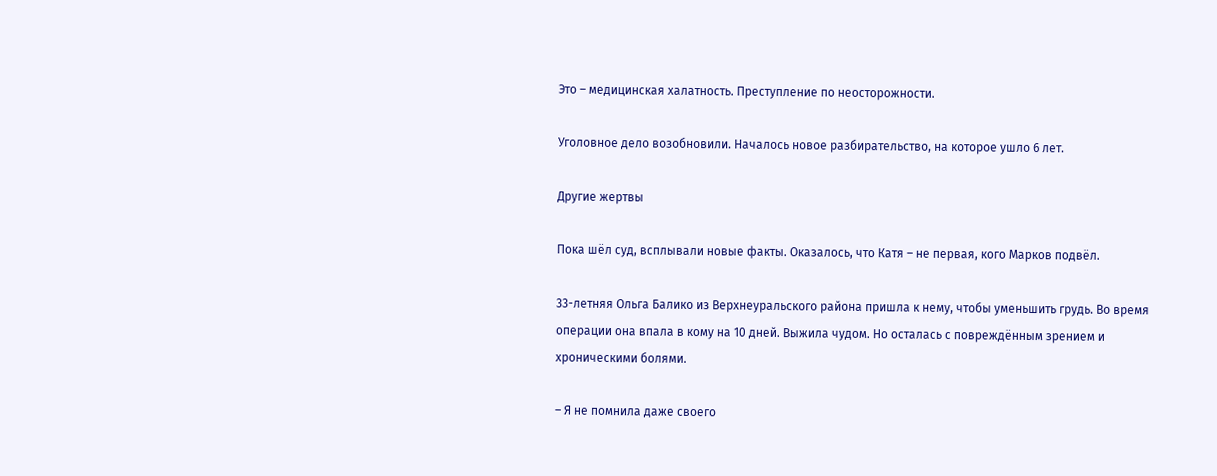Это – медицинская халатность. Преступление по неосторожности.

Уголовное дело возобновили. Началось новое разбирательство, на которое ушло 6 лет.

Другие жертвы

Пока шёл суд, всплывали новые факты. Оказалось, что Катя – не первая, кого Марков подвёл.

33-летняя Ольга Балико из Верхнеуральского района пришла к нему, чтобы уменьшить грудь. Во время операции она впала в кому на 10 дней. Выжила чудом. Но осталась с повреждённым зрением и хроническими болями.

– Я не помнила даже своего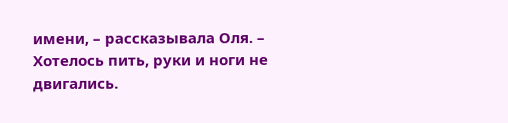имени, – рассказывала Оля. – Хотелось пить, руки и ноги не двигались.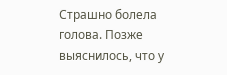Страшно болела голова. Позже выяснилось, что у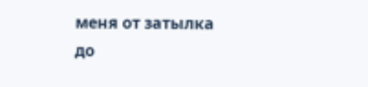меня от затылка до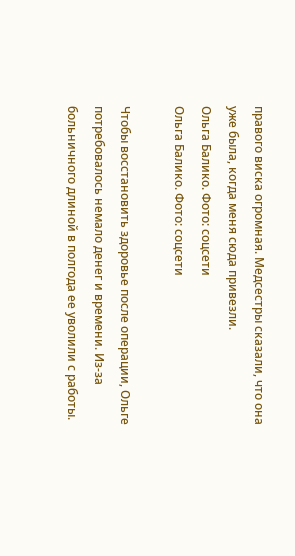правого виска огромная. Медсестры сказали, что она уже была, когда меня сюда привезли.
Ольга Балико. Фото: соцсети
Ольга Балико. Фото: соцсети

Чтобы восстановить здоровье после операции, Ольге потребовалось немало денег и времени. Из-за больничного длиной в полгода ее уволили с работы.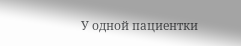У одной пациентки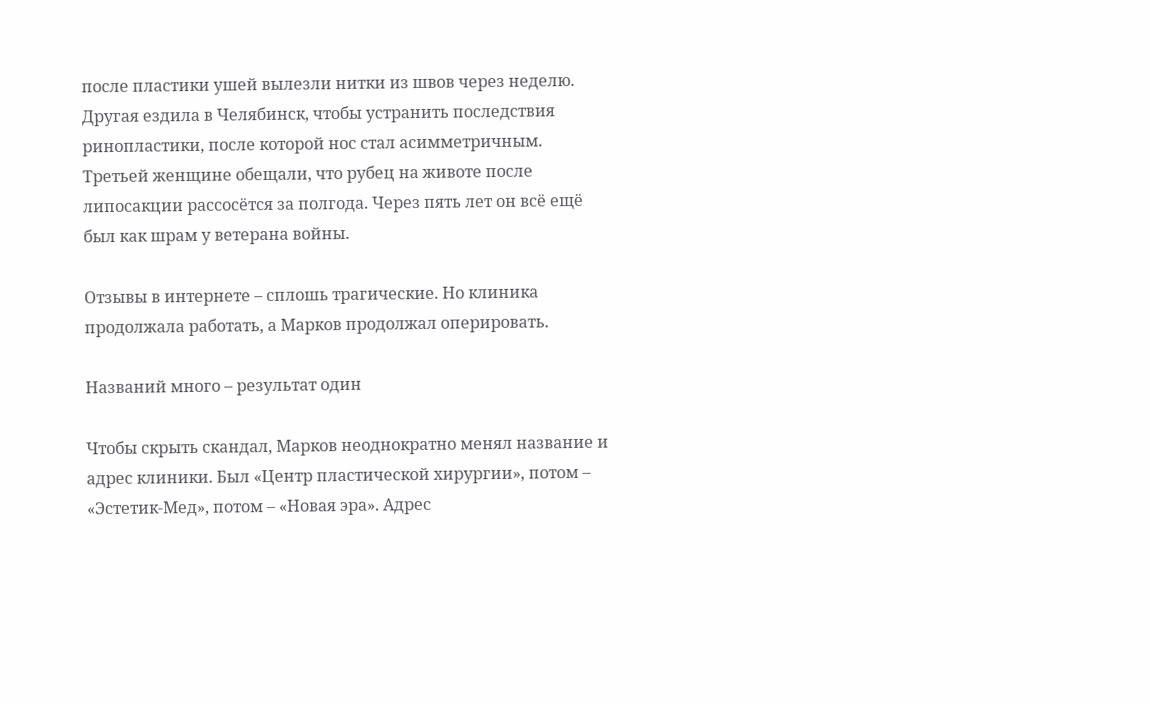после пластики ушей вылезли нитки из швов через неделю. Другая ездила в Челябинск, чтобы устранить последствия ринопластики, после которой нос стал асимметричным. Третьей женщине обещали, что рубец на животе после липосакции рассосётся за полгода. Через пять лет он всё ещё был как шрам у ветерана войны.

Отзывы в интернете – сплошь трагические. Но клиника продолжала работать, а Марков продолжал оперировать.

Названий много – результат один

Чтобы скрыть скандал, Марков неоднократно менял название и адрес клиники. Был «Центр пластической хирургии», потом – «Эстетик-Мед», потом – «Новая эра». Адрес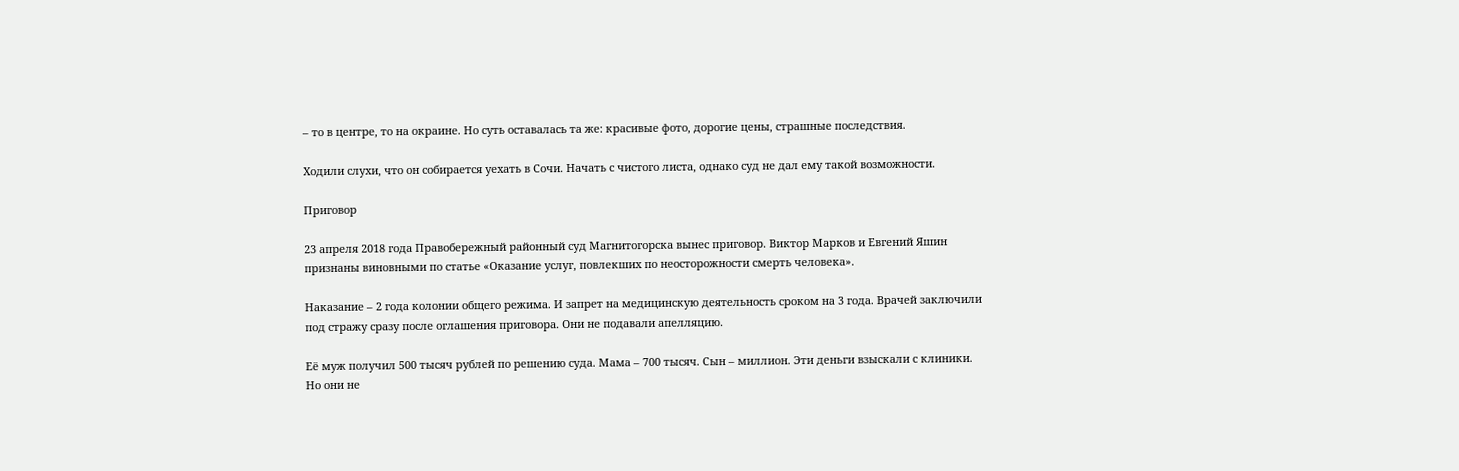– то в центре, то на окраине. Но суть оставалась та же: красивые фото, дорогие цены, страшные последствия.

Ходили слухи, что он собирается уехать в Сочи. Начать с чистого листа, однако суд не дал ему такой возможности.

Приговор

23 апреля 2018 года Правобережный районный суд Магнитогорска вынес приговор. Виктор Марков и Евгений Яшин признаны виновными по статье «Оказание услуг, повлекших по неосторожности смерть человека».

Наказание – 2 года колонии общего режима. И запрет на медицинскую деятельность сроком на 3 года. Врачей заключили под стражу сразу после оглашения приговора. Они не подавали апелляцию.

Её муж получил 500 тысяч рублей по решению суда. Мама – 700 тысяч. Сын – миллион. Эти деньги взыскали с клиники. Но они не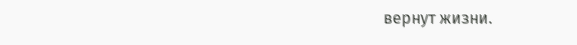вернут жизни.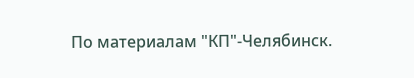По материалам "КП"-Челябинск.